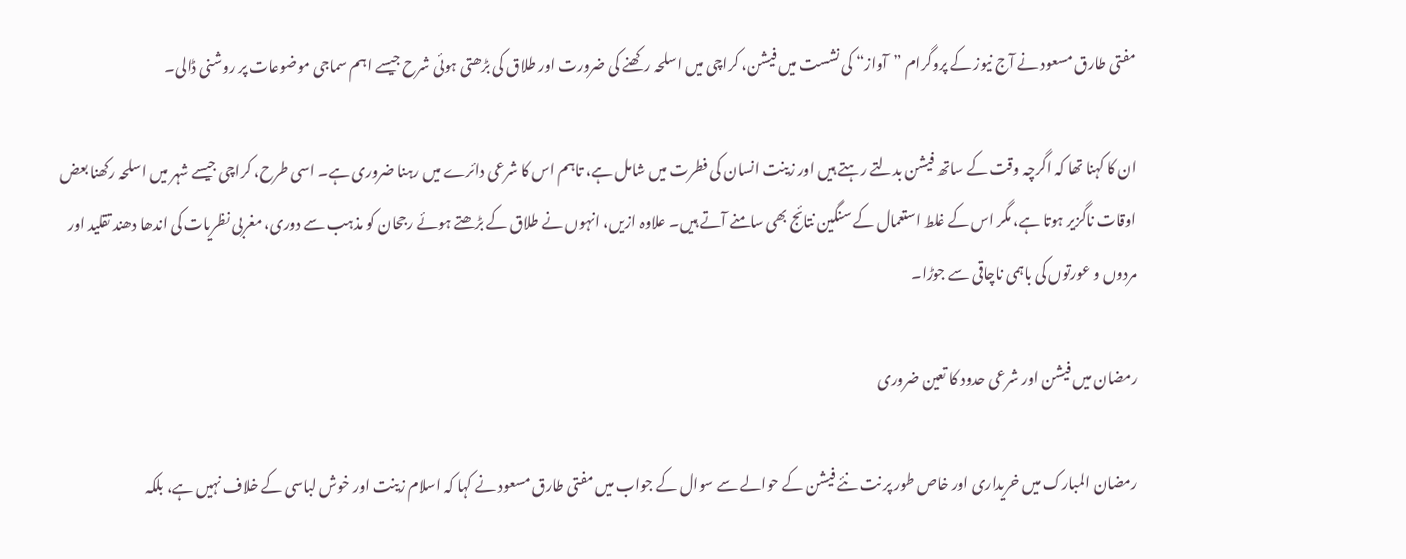مفتی طارق مسعود نے آج نیوز کے پروگرام ”آواز“ کی نشست میں فیشن، کراچی میں اسلحہ رکھنے کی ضرورت اور طلاق کی بڑھتی ہوئی شرح جیسے اہم سماجی موضوعات پر روشنی ڈالی۔

ان کا کہنا تھا کہ اگرچہ وقت کے ساتھ فیشن بدلتے رہتے ہیں اور زینت انسان کی فطرت میں شامل ہے، تاہم اس کا شرعی دائرے میں رہنا ضروری ہے۔ اسی طرح، کراچی جیسے شہر میں اسلحہ رکھنا بعض اوقات ناگزیر ہوتا ہے، مگر اس کے غلط استعمال کے سنگین نتائج بھی سامنے آتے ہیں۔ علاوہ ازیں، انہوں نے طلاق کے بڑھتے ہوئے رجحان کو مذہب سے دوری، مغربی نظریات کی اندھا دھند تقلید اور مردوں و عورتوں کی باہمی ناچاقی سے جوڑا۔

رمضان میں فیشن اور شرعی حدود کا تعین ضروری

رمضان المبارک میں خریداری اور خاص طور پر نت نئے فیشن کے حوالے سے سوال کے جواب میں مفتی طارق مسعود نے کہا کہ اسلام زینت اور خوش لباسی کے خلاف نہیں ہے، بلکہ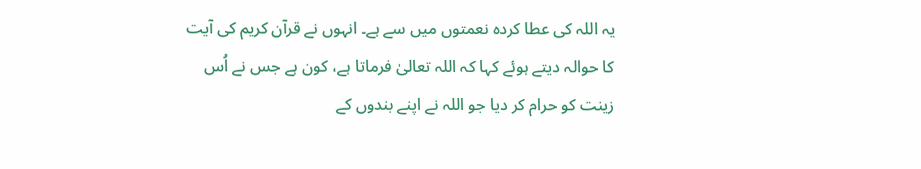یہ اللہ کی عطا کردہ نعمتوں میں سے ہے۔ انہوں نے قرآن کریم کی آیت کا حوالہ دیتے ہوئے کہا کہ اللہ تعالیٰ فرماتا ہے، کون ہے جس نے اُس زینت کو حرام کر دیا جو اللہ نے اپنے بندوں کے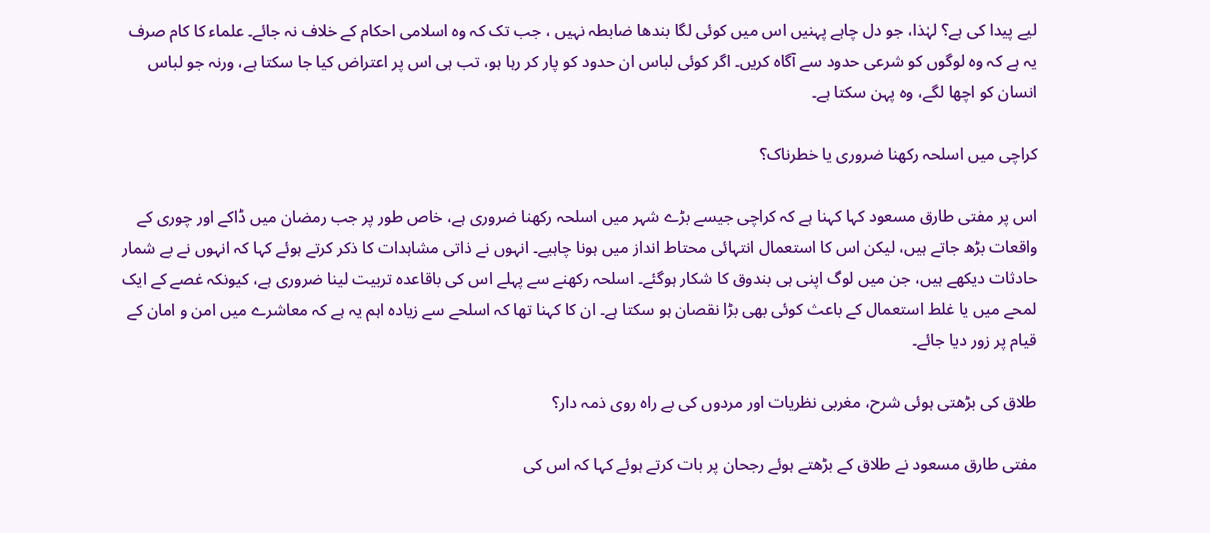لیے پیدا کی ہے؟ لہٰذا، جو دل چاہے پہنیں اس میں کوئی لگا بندھا ضابطہ نہیں ، جب تک کہ وہ اسلامی احکام کے خلاف نہ جائے۔ علماء کا کام صرف یہ ہے کہ وہ لوگوں کو شرعی حدود سے آگاہ کریں۔ اگر کوئی لباس ان حدود کو پار کر رہا ہو، تب ہی اس پر اعتراض کیا جا سکتا ہے، ورنہ جو لباس انسان کو اچھا لگے، وہ پہن سکتا ہے۔

کراچی میں اسلحہ رکھنا ضروری یا خطرناک؟

اس پر مفتی طارق مسعود کہا کہنا ہے کہ کراچی جیسے بڑے شہر میں اسلحہ رکھنا ضروری ہے، خاص طور پر جب رمضان میں ڈاکے اور چوری کے واقعات بڑھ جاتے ہیں، لیکن اس کا استعمال انتہائی محتاط انداز میں ہونا چاہیے۔ انہوں نے ذاتی مشاہدات کا ذکر کرتے ہوئے کہا کہ انہوں نے بے شمار حادثات دیکھے ہیں، جن میں لوگ اپنی ہی بندوق کا شکار ہوگئے۔ اسلحہ رکھنے سے پہلے اس کی باقاعدہ تربیت لینا ضروری ہے، کیونکہ غصے کے ایک لمحے میں یا غلط استعمال کے باعث کوئی بھی بڑا نقصان ہو سکتا ہے۔ ان کا کہنا تھا کہ اسلحے سے زیادہ اہم یہ ہے کہ معاشرے میں امن و امان کے قیام پر زور دیا جائے۔

طلاق کی بڑھتی ہوئی شرح، مغربی نظریات اور مردوں کی بے راہ روی ذمہ دار؟

مفتی طارق مسعود نے طلاق کے بڑھتے ہوئے رجحان پر بات کرتے ہوئے کہا کہ اس کی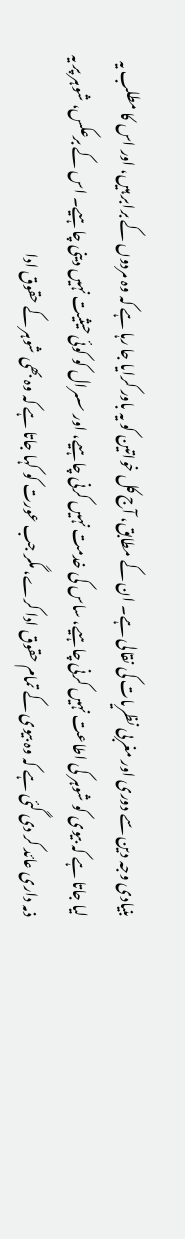بنیادی وجہ دین سے دوری اور مغربی نظریات کی نقالی ہے۔ ان کے مطابق، آج کل خواتین کو یہ باور کرایا جا رہا ہے کہ وہ مردوں کے برابر ہیں، اور اس کا مطلب یہ لیا جاتا ہے کہ بیوی کو شوہر کی اطاعت نہیں کرنی چاہیے، ساس کی خدمت نہیں کرنی چاہیے، اور سسرال کو کوئی حیثیت نہیں دینی چاہیے۔ اس کے برعکس، شوہر پر یہ ذمہ داری عائد کر دی گئی ہے کہ وہ بیوی کے تمام حقوق ادا کرے، مگر جب عورت کو کہا جاتا ہے کہ وہ بھی شوہر کے حقوق ادا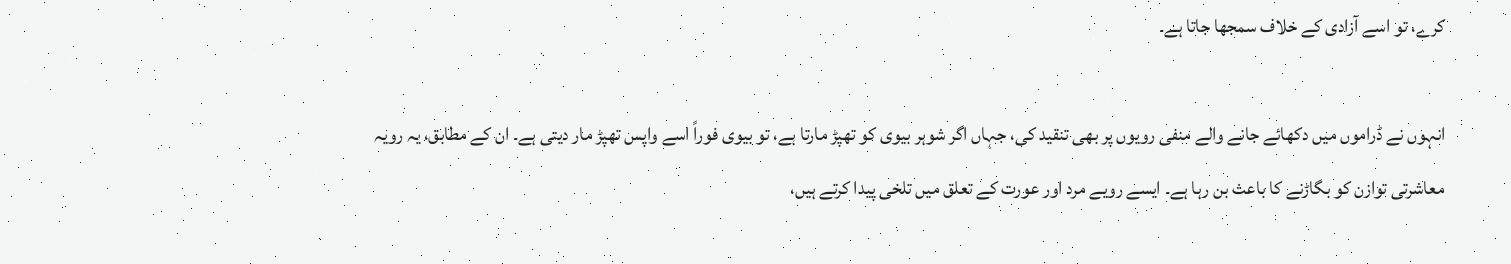کرے، تو اسے آزادی کے خلاف سمجھا جاتا ہے۔

انہوں نے ڈراموں میں دکھائے جانے والے منفی رویوں پر بھی تنقید کی، جہاں اگر شوہر بیوی کو تھپڑ مارتا ہے، تو بیوی فوراً اسے واپس تھپڑ مار دیتی ہے۔ ان کے مطابق، یہ رویہ معاشرتی توازن کو بگاڑنے کا باعث بن رہا ہے۔ ایسے رویے مرد اور عورت کے تعلق میں تلخی پیدا کرتے ہیں،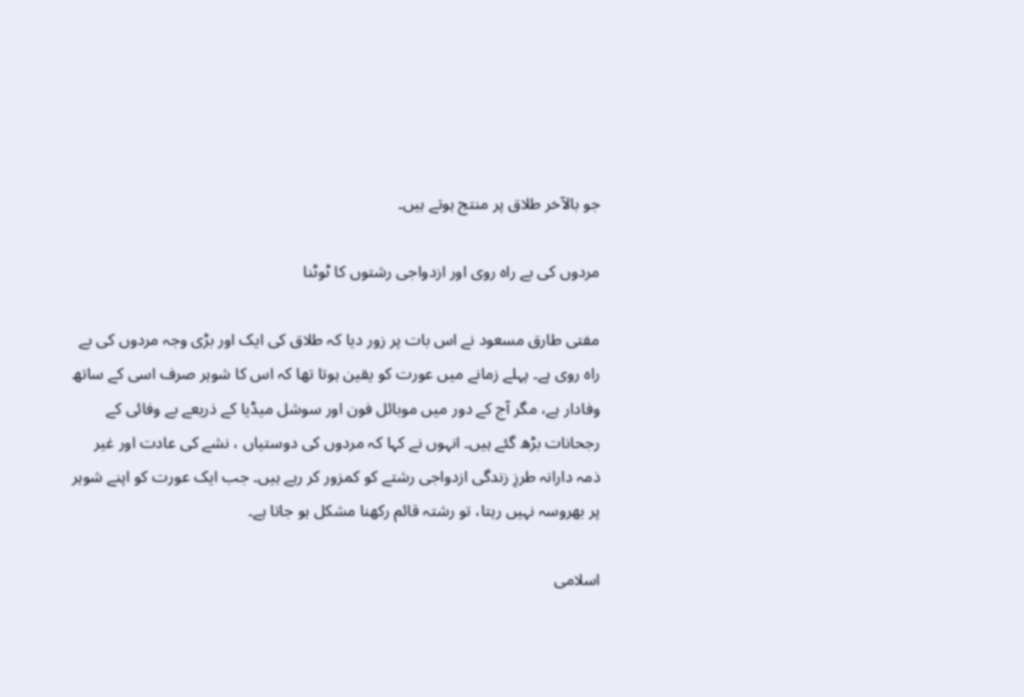جو بالآخر طلاق پر منتج ہوتے ہیں۔

مردوں کی بے راہ روی اور ازدواجی رشتوں کا ٹوٹنا

مفتی طارق مسعود نے اس بات پر زور دیا کہ طلاق کی ایک اور بڑی وجہ مردوں کی بے راہ روی ہے۔ پہلے زمانے میں عورت کو یقین ہوتا تھا کہ اس کا شوہر صرف اسی کے ساتھ وفادار ہے، مگر آج کے دور میں موبائل فون اور سوشل میڈیا کے ذریعے بے وفائی کے رجحانات بڑھ گئے ہیں۔ انہوں نے کہا کہ مردوں کی دوستیاں ، نشے کی عادت اور غیر ذمہ دارانہ طرزِ زندگی ازدواجی رشتے کو کمزور کر رہے ہیں۔ جب ایک عورت کو اپنے شوہر پر بھروسہ نہیں رہتا، تو رشتہ قائم رکھنا مشکل ہو جاتا ہے۔

اسلامی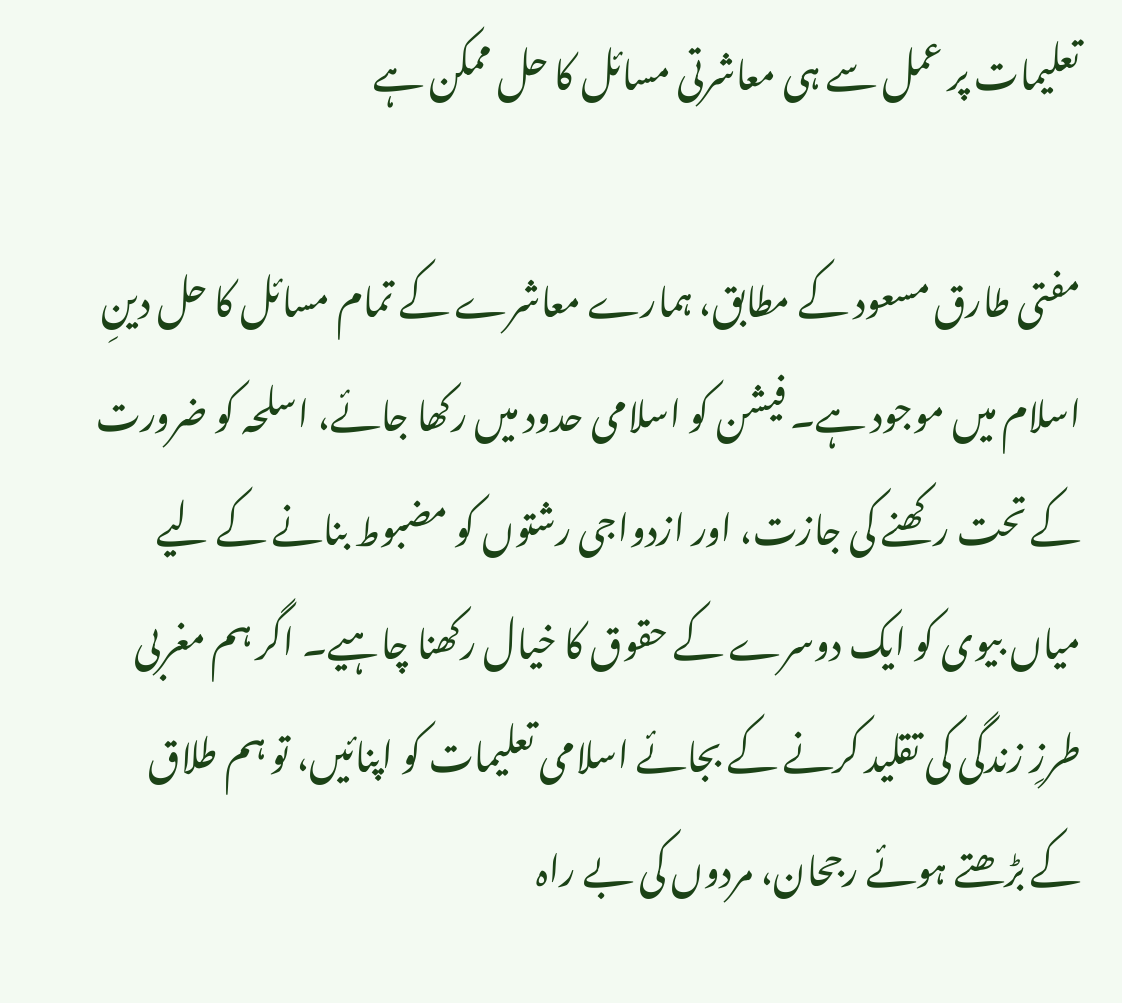تعلیمات پر عمل سے ہی معاشرتی مسائل کا حل ممکن ہے

مفتی طارق مسعود کے مطابق، ہمارے معاشرے کے تمام مسائل کا حل دینِ اسلام میں موجود ہے۔ فیشن کو اسلامی حدود میں رکھا جائے، اسلحہ کو ضرورت کے تحت رکھنے کی جازت، اور ازدواجی رشتوں کو مضبوط بنانے کے لیے میاں بیوی کو ایک دوسرے کے حقوق کا خیال رکھنا چاہیے۔ اگر ہم مغربی طرزِ زندگی کی تقلید کرنے کے بجائے اسلامی تعلیمات کو اپنائیں، تو ہم طلاق کے بڑھتے ہوئے رجحان، مردوں کی بے راہ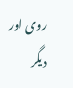روی اور دیگر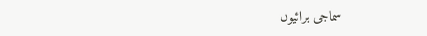سماجی برائیوں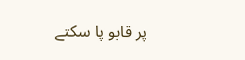پر قابو پا سکتے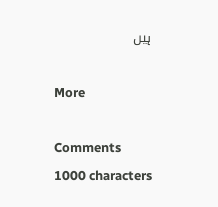ہیں

More

Comments
1000 characters